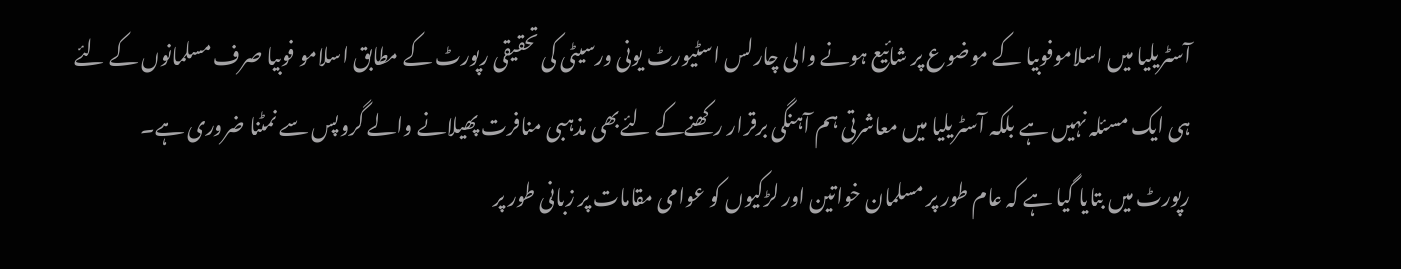آسٹریلیا میں اسلاموفوبیا کے موضوع پر شائیع ہونے والی چارلس اسٹیورٹ یونی ورسیٹی کی تحقیقی رپورٹ کے مطابق اسلامو فوبیا صرف مسلمانوں کے لئے ہی ایک مسئلہ نہیں ہے بلکہ آسٹریلیا میں معاشرتی ہم آہنگی برقرار رکھنےکے لئےبھی مذہبی منافرت پھیلانے والے گروپس سے نمٹنا ضروری ہے۔
رپورٹ میں بتایا گیا ہے کہ عام طور پر مسلمان خواتین اور لڑکیوں کو عوامی مقامات پر زبانی طور پر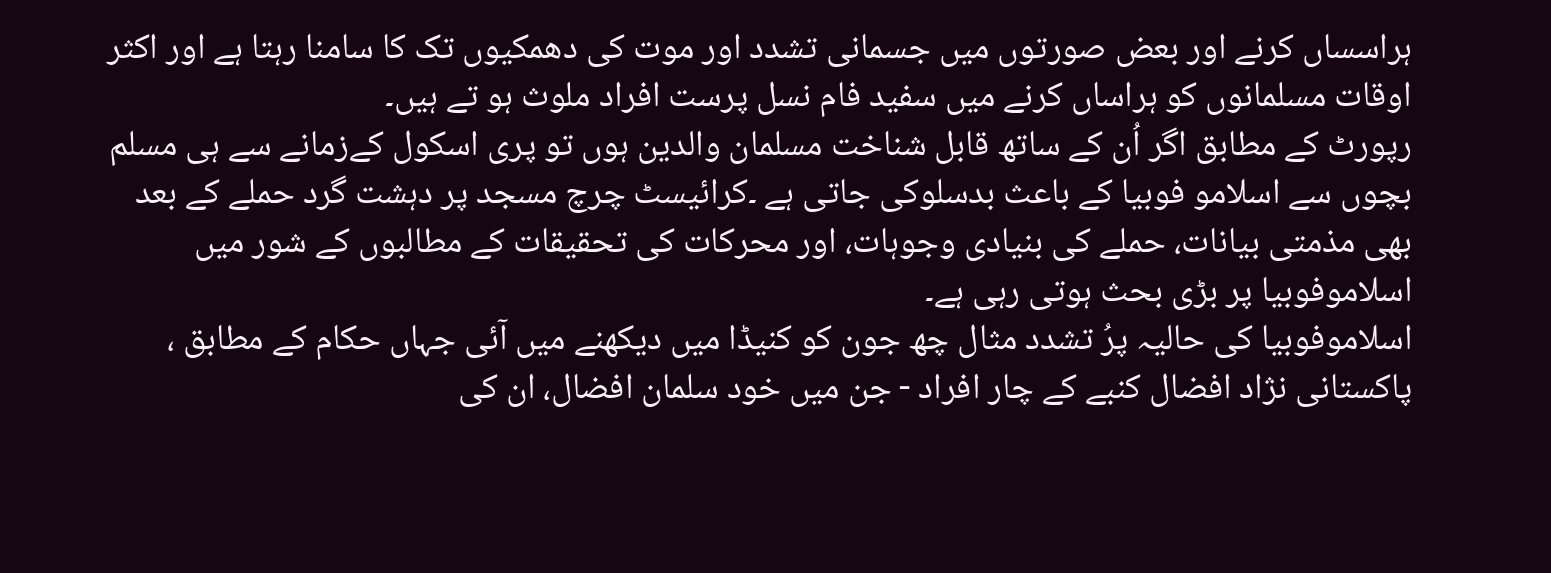ہراسساں کرنے اور بعض صورتوں میں جسمانی تشدد اور موت کی دھمکیوں تک کا سامنا رہتا ہے اور اکثر اوقات مسلمانوں کو ہراساں کرنے میں سفید فام نسل پرست افراد ملوث ہو تے ہیں۔
رپورٹ کے مطابق اگر اُن کے ساتھ قابل شناخت مسلمان والدین ہوں تو پری اسکول کےزمانے سے ہی مسلم بچوں سے اسلامو فوبیا کے باعث بدسلوکی جاتی ہے ۔کرائیسٹ چرچ مسجد پر دہشت گرد حملے کے بعد بھی مذمتی بیانات، حملے کی بنیادی وجوہات، اور محرکات کی تحقیقات کے مطالبوں کے شور میں اسلاموفوبیا پر بڑی بحث ہوتی رہی ہے۔
اسلاموفوبیا کی حالیہ پرُ تشدد مثال چھ جون کو کنیڈا میں دیکھنے میں آئی جہاں حکام کے مطابق ، پاکستانی نژاد افضال کنبے کے چار افراد - جن میں خود سلمان افضال، ان کی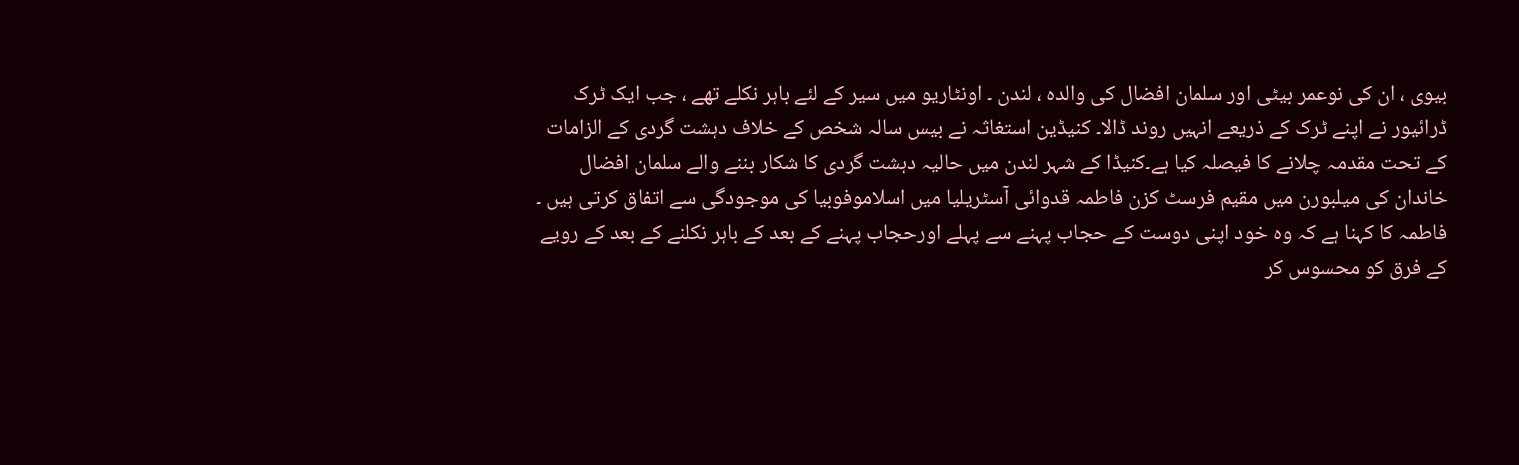بیوی ، ان کی نوعمر بیٹی اور سلمان افضال کی والدہ ، لندن ۔ اونٹاریو میں سیر کے لئے باہر نکلے تھے ، جب ایک ٹرک ڈرائیور نے اپنے ٹرک کے ذریعے انہیں روند ڈالا۔ کنیڈین استغاثہ نے بیس سالہ شخص کے خلاف دہشت گردی کے الزامات کے تحت مقدمہ چلانے کا فیصلہ کیا ہے۔کنیڈا کے شہر لندن میں حالیہ دہشت گردی کا شکار بننے والے سلمان افضال خاندان کی میلبورن میں مقیم فرسٹ کزن فاطمہ قدوائی آسٹریلیا میں اسلاموفوبیا کی موجودگی سے اتفاق کرتی ہیں ۔ فاطمہ کا کہنا ہے کہ وہ خود اپنی دوست کے حجاب پہنے سے پہلے اورحجاب پہنے کے بعد کے باہر نکلنے کے بعد کے رویے کے فرق کو محسوس کر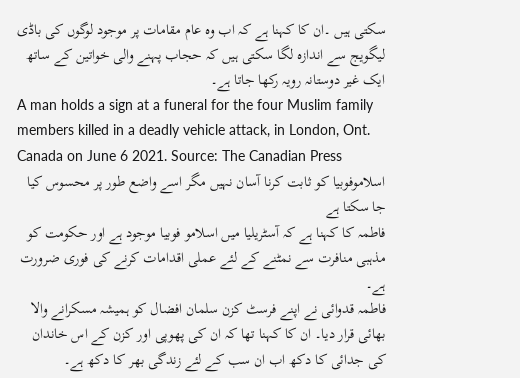سکتی ہیں ۔ان کا کہنا ہے کہ اب وہ عام مقامات پر موجود لوگوں کی باڈی لیگویج سے اندازہ لگا سکتی ہیں کہ حجاب پہنے والی خواتین کے ساتھ ایک غیر دوستانہ رویہ رکھا جاتا ہے۔
A man holds a sign at a funeral for the four Muslim family members killed in a deadly vehicle attack, in London, Ont. Canada on June 6 2021. Source: The Canadian Press
اسلاموفوبیا کو ثابت کرنا آسان نہیں مگر اسے واضع طور پر محسوس کیا جا سکتا ہے
فاطمہ کا کہنا ہے کہ آسٹریلیا میں اسلامو فوبیا موجود ہے اور حکومت کو مذہبی منافرت سے نمٹنے کے لئے عملی اقدامات کرنے کی فوری ضرورت ہے۔
فاطمہ قدوائی نے اپنے فرسٹ کزن سلمان افضال کو ہمیشہ مسکرانے والا بھائی قرار دیا۔ ان کا کہنا تھا کہ ان کی پھوپی اور کزن کے اس خاندان کی جدائی کا دکھ اب ان سب کے لئے زندگی بھر کا دکھ ہے۔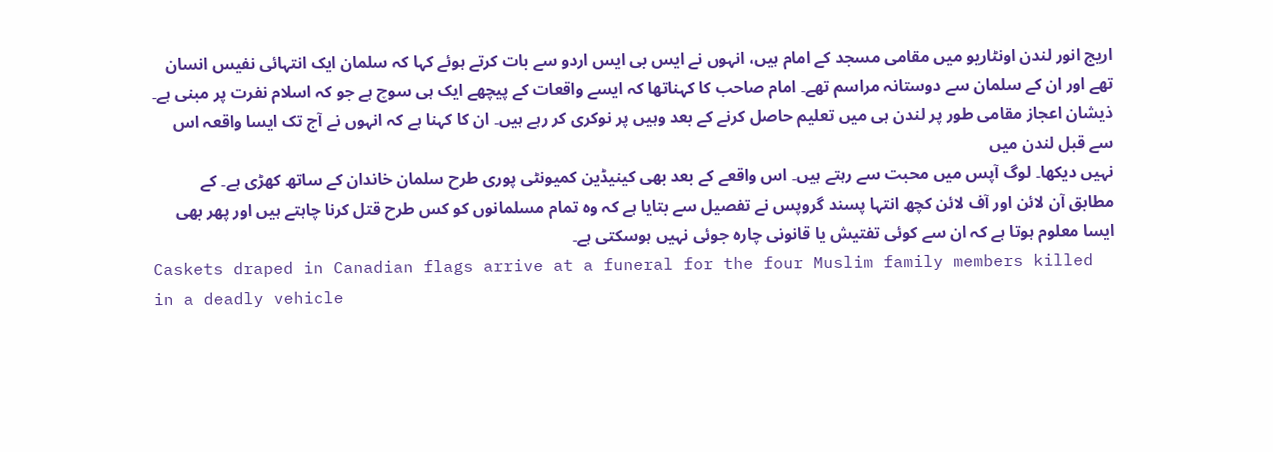اریج انور لندن اونٹاریو میں مقامی مسجد کے امام ہیں، انہوں نے ایس بی ایس اردو سے بات کرتے ہوئے کہا کہ سلمان ایک انتہائی نفیس انسان تھے اور ان کے سلمان سے دوستانہ مراسم تھے۔ امام صاحب کا کہناتھا کہ ایسے واقعات کے پیچھے ایک ہی سوچ ہے جو کہ اسلام نفرت پر مبنی ہے۔
ذیشان اعجاز مقامی طور پر لندن ہی میں تعلیم حاصل کرنے کے بعد وہیں پر نوکری کر رہے ہیں۔ ان کا کہنا ہے کہ انہوں نے آج تک ایسا واقعہ اس سے قبل لندن میں
نہیں دیکھا۔ لوگ آپس میں محبت سے رہتے ہیں۔ اس واقعے کے بعد بھی کینیڈین کمیونٹی پوری طرح سلمان خاندان کے ساتھ کھڑی ہے۔ کے مطابق آن لائن اور آف لائن کچھ انتہا پسند گروپس نے تفصیل سے بتایا ہے کہ وہ تمام مسلمانوں کو کس طرح قتل کرنا چاہتے ہیں اور پھر بھی ایسا معلوم ہوتا ہے کہ ان سے کوئی تفتیش یا قانونی چارہ جوئی نہیں ہوسکتی ہے۔
Caskets draped in Canadian flags arrive at a funeral for the four Muslim family members killed in a deadly vehicle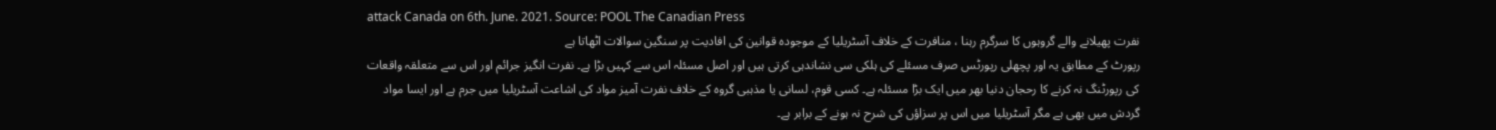attack Canada on 6th. June. 2021. Source: POOL The Canadian Press
نفرت پھیلانے والے گروہوں کا سرگرم رہنا ، منافرت کے خلاف آسٹریلیا کے موجودہ قوانین کی افادیت پر سنگین سوالات اٹھاتا ہے
رپورٹ کے مطابق یہ اور پچھلی رپورٹس صرف مسئلے کی ہلکی سی نشاندہی کرتی ہیں اور اصل مسئلہ اس سے کہیں بڑا ہے۔ نفرت انگیز جرائم اور اس سے متعلقہ واقعات کی رپورٹنگ نہ کرنے کا رحجان دنیا بھر میں ایک بڑا مسئلہ ہے۔ کسی قوم، لسانی یا مذہبی گروہ کے خلاف نفرت آمیز مواد کی اشاعت آسٹریلیا میں جرم ہے اور ایسا مواد گردش میں بھی ہے مگر آسٹریلیا میں اس پر سزاؤں کی شرح نہ ہونے کے برابر ہے۔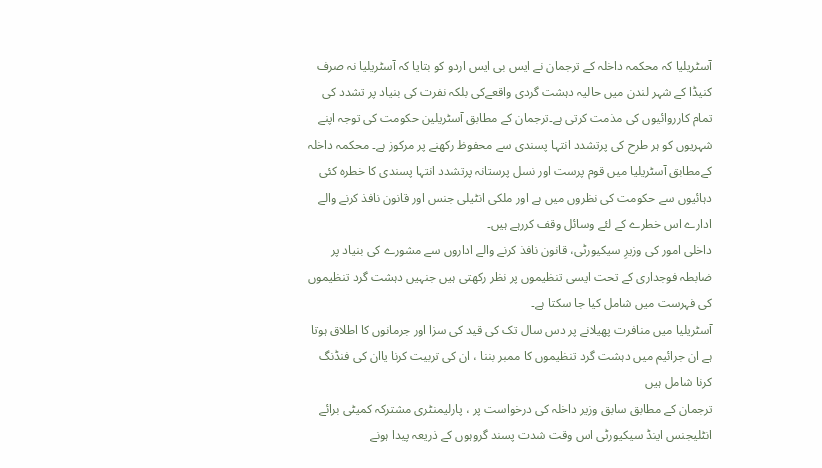آسٹریلیا کہ محکمہ داخلہ کے ترجمان نے ایس بی ایس اردو کو بتایا کہ آسٹریلیا نہ صرف کنیڈا کے شہر لندن میں حالیہ دہشت گردی واقعےکی بلکہ نفرت کی بنیاد پر تشدد کی تمام کارروائیوں کی مذمت کرتی ہے۔ترجمان کے مطابق آسٹریلین حکومت کی توجہ اپنے شہریوں کو ہر طرح کی پرتشدد انتہا پسندی سے محفوظ رکھنے پر مرکوز ہے۔ محکمہ داخلہ کےمطابق آسٹریلیا میں قوم پرست اور نسل پرستانہ پرتشدد انتہا پسندی کا خطرہ کئی دہائیوں سے حکومت کی نظروں میں ہے اور ملکی انٹیلی جنس اور قانون نافذ کرنے والے ادارے اس خطرے کے لئے وسائل وقف کررہے ہیں۔
داخلی امور کی وزیرِ سیکیورٹی، قانون نافذ کرنے والے اداروں سے مشورے کی بنیاد پر ضابطہ فوجداری کے تحت ایسی تنظیموں پر نظر رکھتی ہیں جنہیں دہشت گرد تنظیموں کی فہرست میں شامل کیا جا سکتا ہے۔
آسٹریلیا میں منافرت پھیلانے پر دس سال تک کی قید کی سزا اور جرمانوں کا اطلاق ہوتا ہے ان جرائیم میں دہشت گرد تنظیموں کا ممبر بننا ، ان کی تربیت کرنا یاان کی فنڈنگ کرنا شامل ہیں
ترجمان کے مطابق سابق وزیر داخلہ کی درخواست پر ، پارلیمنٹری مشترکہ کمیٹی برائے انٹلیجنس اینڈ سیکیورٹی اس وقت شدت پسند گروہوں کے ذریعہ پیدا ہونے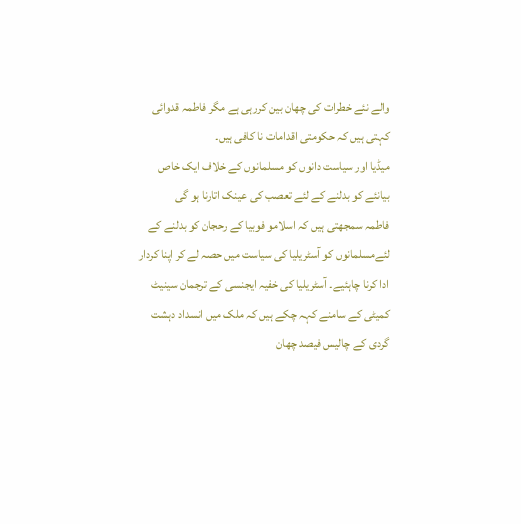والے نئے خطرات کی چھان بین کررہی ہے مگر فاطمہ قدوائی کہتی ہیں کہ حکومتی اقدامات نا کافی ہیں۔
میڈیا اور سیاست دانوں کو مسلمانوں کے خلاف ایک خاص بیانئے کو بدلنے کے لئے تعصب کی عینک اتارنا ہو گی
فاطمہ سمجھتی ہیں کہ اسلامو فوبیا کے رحجان کو بدلنے کے لئےمسلمانوں کو آسٹریلیا کی سیاست میں حصہ لے کر اپنا کردار ادا کرنا چاہئیے۔ آسٹریلیا کی خفیہ ایجنسی کے ترجمان سینیٹ کمیٹی کے سامنے کہہ چکے ہیں کہ ملک میں انسداد دہشت گردی کے چالیس فیصد چھان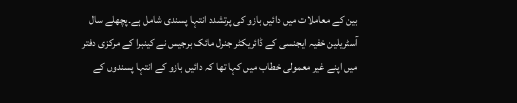بین کے معاملات میں دائیں بازو کی پرتشدد انتہا پسندی شامل ہے۔پچھلے سال آسٹریلین خفیہ ایجنسی کے ڈائریکٹر جنرل مائک برجیس نے کینبرا کے مرکزی دفتر میں اپنے غیر معمولی خطاب میں کہا تھا کہ دائیں بازو کے انتہا پسندوں کے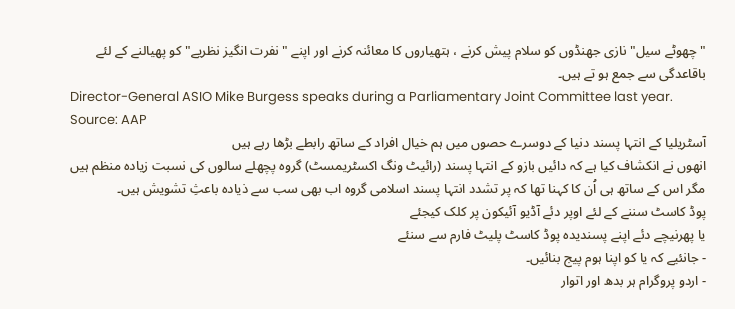"چھوٹے سیل" نازی جھنڈوں کو سلام پیش کرنے ، ہتھیاروں کا معائنہ کرنے اور اپنے "نفرت انگیز نظریے" کو پھیالنے کے لئے باقاعدگی سے جمع ہو تے ہیں۔
Director-General ASIO Mike Burgess speaks during a Parliamentary Joint Committee last year. Source: AAP
آسٹریلیا کے انتہا پسند دنیا کے دوسرے حصوں میں ہم خیال افراد کے ساتھ رابطے بڑھا رہے ہیں
انھوں نے انکشاف کیا ہے کہ دائیں بازو کے انتہا پسند (رائیٹ ونگ اکسٹریمسٹ) گروہ پچھلے سالوں کی نسبت زیادہ منظم ہیں مگر اس کے ساتھ ہی اُن کا کہنا تھا کہ پر تشدد انتہا پسند اسلامی گروہ اب بھی سب سے ذیادہ باعثِ تشویش ہیں۔
پوڈ کاسٹ سننے کے لئے اوپر دئے آڈیو آئیکون پر کلک کیجئے
یا پھرنیچے دئے اپنے پسندیدہ پوڈ کاسٹ پلیٹ فارم سے سنئے
- جانئیے کہ یا کو اپنا ہوم پیج بنائیں۔
- اردو پروگرام ہر بدھ اور اتوار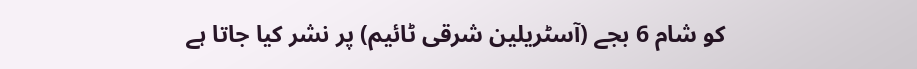کو شام 6 بجے (آسٹریلین شرقی ٹائیم) پر نشر کیا جاتا ہے